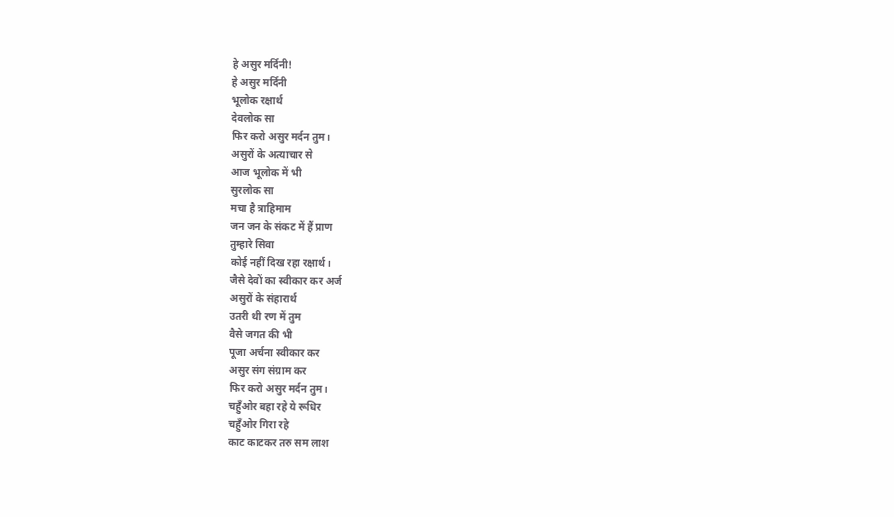हे असुर मर्दिनी!
हे असुर मर्दिनी
भूलोक रक्षार्थ
देवलोक सा
फिर करो असुर मर्दन तुम।
असुरों के अत्याचार से
आज भूलोक में भी
सुरलोक सा
मचा है त्राहिमाम
जन जन के संकट में हैं प्राण
तुम्हारे सिवा
कोई नहीं दिख रहा रक्षार्थ।
जैसे देवों का स्वीकार कर अर्ज
असुरों के संहारार्थ
उतरी थी रण में तुम
वैसे जगत की भी
पूजा अर्चना स्वीकार कर
असुर संग संग्राम कर
फिर करो असुर मर्दन तुम।
चहुँओर बहा रहे ये रूधिर
चहुँओर गिरा रहे
काट काटकर तरु सम लाश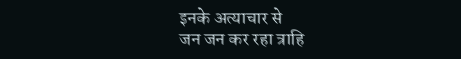इनके अत्याचार से
जन जन कर रहा त्राहि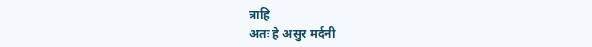त्राहि
अतः हे असुर मर्दनी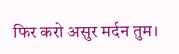फिर करो असुर मर्दन तुम।